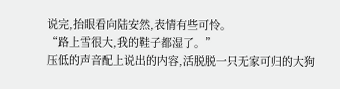说完,抬眼看向陆安然,表情有些可怜。
“路上雪很大,我的鞋子都湿了。”
压低的声音配上说出的内容,活脱脱一只无家可归的大狗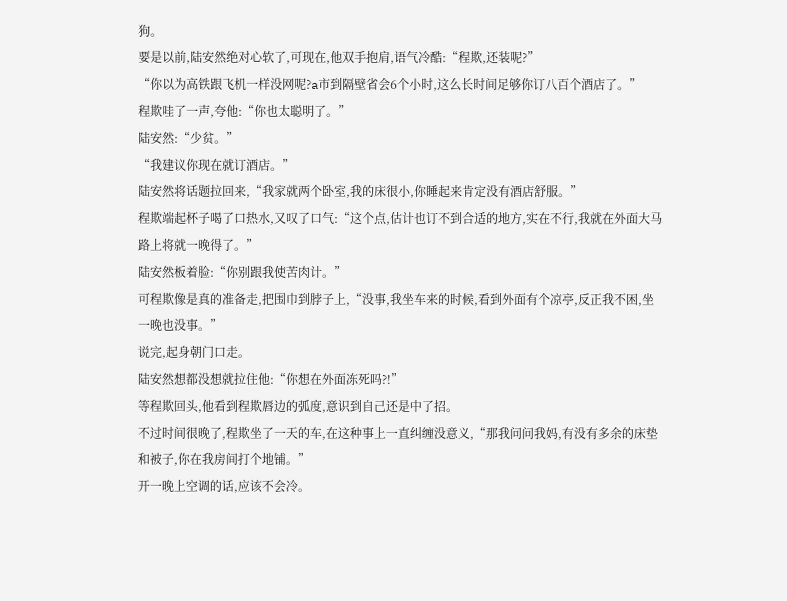狗。
要是以前,陆安然绝对心软了,可现在,他双手抱肩,语气冷酷:“程欺,还装呢?”
“你以为高铁跟飞机一样没网呢?a市到隔壁省会6个小时,这么长时间足够你订八百个酒店了。”
程欺哇了一声,夸他:“你也太聪明了。”
陆安然:“少贫。”
“我建议你现在就订酒店。”
陆安然将话题拉回来,“我家就两个卧室,我的床很小,你睡起来肯定没有酒店舒服。”
程欺端起杯子喝了口热水,又叹了口气:“这个点,估计也订不到合适的地方,实在不行,我就在外面大马路上将就一晚得了。”
陆安然板着脸:“你别跟我使苦肉计。”
可程欺像是真的准备走,把围巾到脖子上,“没事,我坐车来的时候,看到外面有个凉亭,反正我不困,坐一晚也没事。”
说完,起身朝门口走。
陆安然想都没想就拉住他:“你想在外面冻死吗?!”
等程欺回头,他看到程欺唇边的弧度,意识到自己还是中了招。
不过时间很晚了,程欺坐了一天的车,在这种事上一直纠缠没意义,“那我问问我妈,有没有多余的床垫和被子,你在我房间打个地铺。”
开一晚上空调的话,应该不会冷。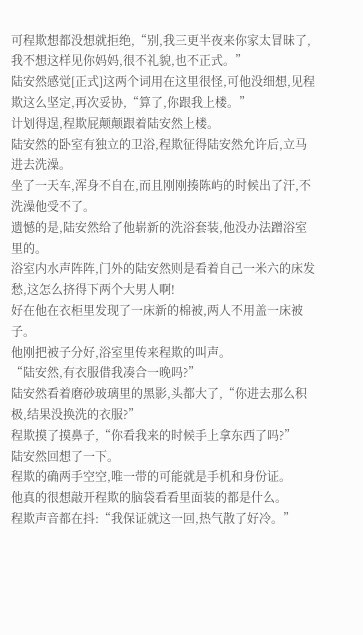可程欺想都没想就拒绝,“别,我三更半夜来你家太冒昧了,我不想这样见你妈妈,很不礼貌,也不正式。”
陆安然感觉[正式]这两个词用在这里很怪,可他没细想,见程欺这么坚定,再次妥协,“算了,你跟我上楼。”
计划得逞,程欺屁颠颠跟着陆安然上楼。
陆安然的卧室有独立的卫浴,程欺征得陆安然允许后,立马进去洗澡。
坐了一天车,浑身不自在,而且刚刚揍陈屿的时候出了汗,不洗澡他受不了。
遗憾的是,陆安然给了他崭新的洗浴套装,他没办法蹭浴室里的。
浴室内水声阵阵,门外的陆安然则是看着自己一米六的床发愁,这怎么挤得下两个大男人啊!
好在他在衣柜里发现了一床新的棉被,两人不用盖一床被子。
他刚把被子分好,浴室里传来程欺的叫声。
“陆安然,有衣服借我凑合一晚吗?”
陆安然看着磨砂玻璃里的黑影,头都大了,“你进去那么积极,结果没换洗的衣服?”
程欺摸了摸鼻子,“你看我来的时候手上拿东西了吗?”
陆安然回想了一下。
程欺的确两手空空,唯一带的可能就是手机和身份证。
他真的很想敲开程欺的脑袋看看里面装的都是什么。
程欺声音都在抖:“我保证就这一回,热气散了好冷。”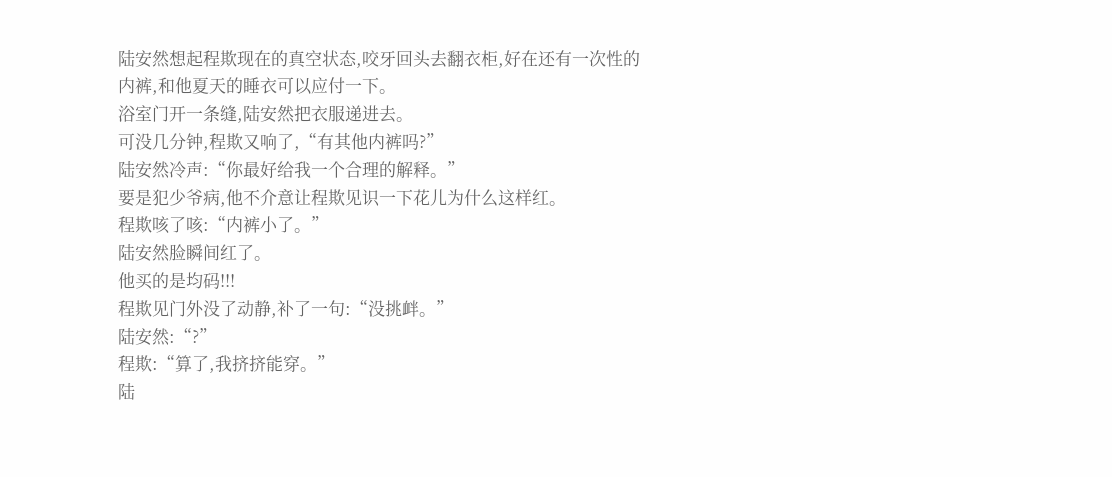陆安然想起程欺现在的真空状态,咬牙回头去翻衣柜,好在还有一次性的内裤,和他夏天的睡衣可以应付一下。
浴室门开一条缝,陆安然把衣服递进去。
可没几分钟,程欺又响了,“有其他内裤吗?”
陆安然冷声:“你最好给我一个合理的解释。”
要是犯少爷病,他不介意让程欺见识一下花儿为什么这样红。
程欺咳了咳:“内裤小了。”
陆安然脸瞬间红了。
他买的是均码!!!
程欺见门外没了动静,补了一句:“没挑衅。”
陆安然:“?”
程欺:“算了,我挤挤能穿。”
陆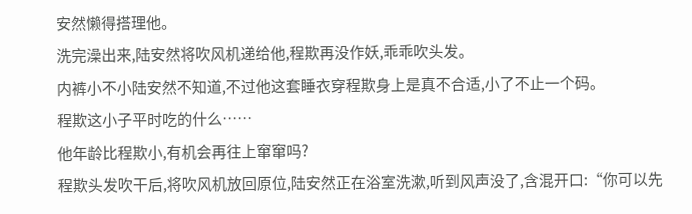安然懒得搭理他。
洗完澡出来,陆安然将吹风机递给他,程欺再没作妖,乖乖吹头发。
内裤小不小陆安然不知道,不过他这套睡衣穿程欺身上是真不合适,小了不止一个码。
程欺这小子平时吃的什么……
他年龄比程欺小,有机会再往上窜窜吗?
程欺头发吹干后,将吹风机放回原位,陆安然正在浴室洗漱,听到风声没了,含混开口:“你可以先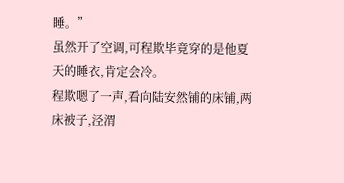睡。”
虽然开了空调,可程欺毕竟穿的是他夏天的睡衣,肯定会冷。
程欺嗯了一声,看向陆安然铺的床铺,两床被子,泾渭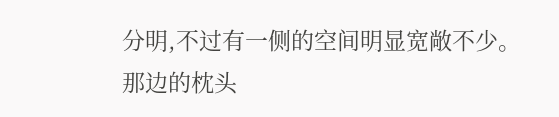分明,不过有一侧的空间明显宽敞不少。
那边的枕头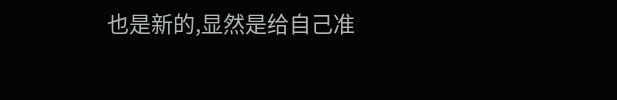也是新的,显然是给自己准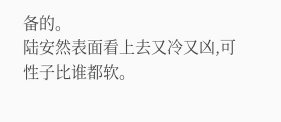备的。
陆安然表面看上去又冷又凶,可性子比谁都软。